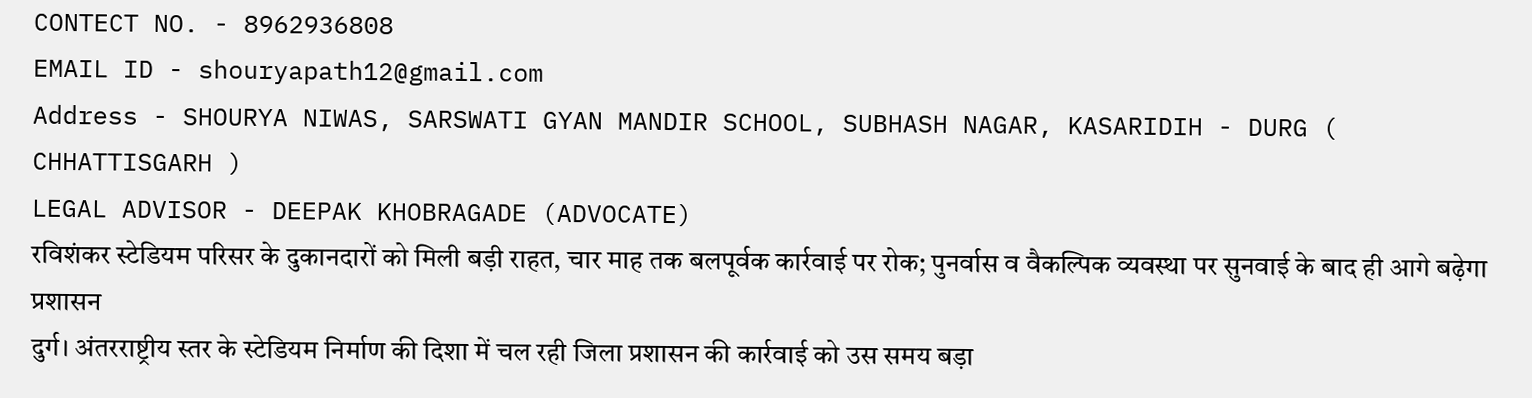CONTECT NO. - 8962936808
EMAIL ID - shouryapath12@gmail.com
Address - SHOURYA NIWAS, SARSWATI GYAN MANDIR SCHOOL, SUBHASH NAGAR, KASARIDIH - DURG ( CHHATTISGARH )
LEGAL ADVISOR - DEEPAK KHOBRAGADE (ADVOCATE)
रविशंकर स्टेडियम परिसर के दुकानदारों को मिली बड़ी राहत, चार माह तक बलपूर्वक कार्रवाई पर रोक; पुनर्वास व वैकल्पिक व्यवस्था पर सुनवाई के बाद ही आगे बढ़ेगा प्रशासन
दुर्ग। अंतरराष्ट्रीय स्तर के स्टेडियम निर्माण की दिशा में चल रही जिला प्रशासन की कार्रवाई को उस समय बड़ा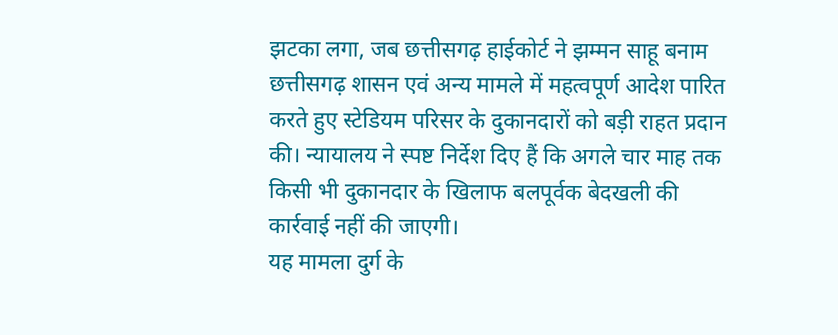झटका लगा, जब छत्तीसगढ़ हाईकोर्ट ने झम्मन साहू बनाम छत्तीसगढ़ शासन एवं अन्य मामले में महत्वपूर्ण आदेश पारित करते हुए स्टेडियम परिसर के दुकानदारों को बड़ी राहत प्रदान की। न्यायालय ने स्पष्ट निर्देश दिए हैं कि अगले चार माह तक किसी भी दुकानदार के खिलाफ बलपूर्वक बेदखली की कार्रवाई नहीं की जाएगी।
यह मामला दुर्ग के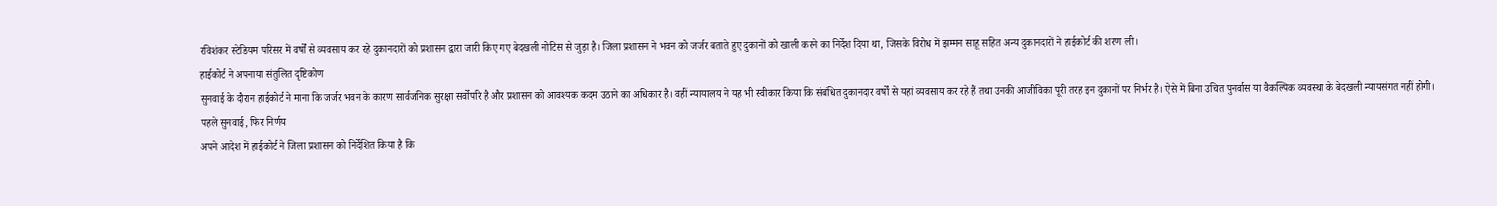रविशंकर स्टेडियम परिसर में वर्षों से व्यवसाय कर रहे दुकानदारों को प्रशासन द्वारा जारी किए गए बेदखली नोटिस से जुड़ा है। जिला प्रशासन ने भवन को जर्जर बताते हुए दुकानों को खाली करने का निर्देश दिया था, जिसके विरोध में झम्मन साहू सहित अन्य दुकानदारों ने हाईकोर्ट की शरण ली।
हाईकोर्ट ने अपनाया संतुलित दृष्टिकोण
सुनवाई के दौरान हाईकोर्ट ने माना कि जर्जर भवन के कारण सार्वजनिक सुरक्षा सर्वोपरि है और प्रशासन को आवश्यक कदम उठाने का अधिकार है। वहीं न्यायालय ने यह भी स्वीकार किया कि संबंधित दुकानदार वर्षों से यहां व्यवसाय कर रहे हैं तथा उनकी आजीविका पूरी तरह इन दुकानों पर निर्भर है। ऐसे में बिना उचित पुनर्वास या वैकल्पिक व्यवस्था के बेदखली न्यायसंगत नहीं होगी।
पहले सुनवाई, फिर निर्णय
अपने आदेश में हाईकोर्ट ने जिला प्रशासन को निर्देशित किया है कि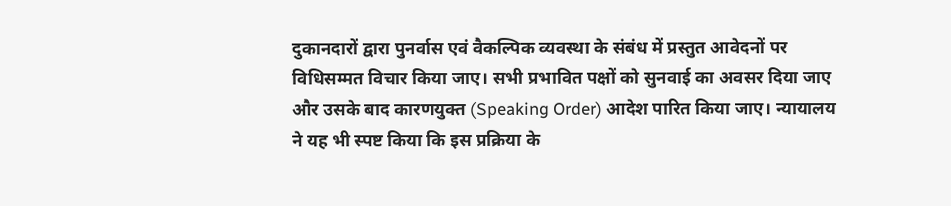दुकानदारों द्वारा पुनर्वास एवं वैकल्पिक व्यवस्था के संबंध में प्रस्तुत आवेदनों पर विधिसम्मत विचार किया जाए। सभी प्रभावित पक्षों को सुनवाई का अवसर दिया जाए और उसके बाद कारणयुक्त (Speaking Order) आदेश पारित किया जाए। न्यायालय ने यह भी स्पष्ट किया कि इस प्रक्रिया के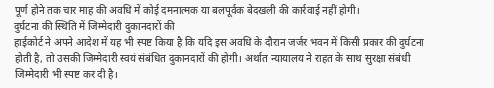पूर्ण होने तक चार माह की अवधि में कोई दमनात्मक या बलपूर्वक बेदखली की कार्रवाई नहीं होगी।
दुर्घटना की स्थिति में जिम्मेदारी दुकानदारों की
हाईकोर्ट ने अपने आदेश में यह भी स्पष्ट किया है कि यदि इस अवधि के दौरान जर्जर भवन में किसी प्रकार की दुर्घटना होती है, तो उसकी जिम्मेदारी स्वयं संबंधित दुकानदारों की होगी। अर्थात न्यायालय ने राहत के साथ सुरक्षा संबंधी जिम्मेदारी भी स्पष्ट कर दी है।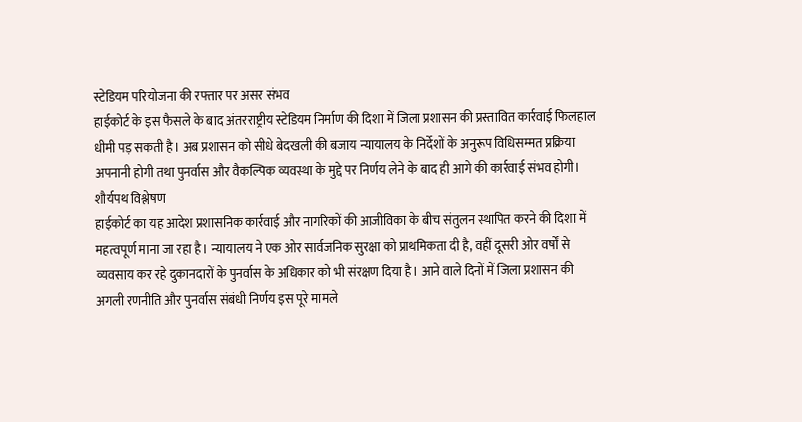स्टेडियम परियोजना की रफ्तार पर असर संभव
हाईकोर्ट के इस फैसले के बाद अंतरराष्ट्रीय स्टेडियम निर्माण की दिशा में जिला प्रशासन की प्रस्तावित कार्रवाई फिलहाल धीमी पड़ सकती है। अब प्रशासन को सीधे बेदखली की बजाय न्यायालय के निर्देशों के अनुरूप विधिसम्मत प्रक्रिया अपनानी होगी तथा पुनर्वास और वैकल्पिक व्यवस्था के मुद्दे पर निर्णय लेने के बाद ही आगे की कार्रवाई संभव होगी।
शौर्यपथ विश्लेषण
हाईकोर्ट का यह आदेश प्रशासनिक कार्रवाई और नागरिकों की आजीविका के बीच संतुलन स्थापित करने की दिशा में महत्वपूर्ण माना जा रहा है। न्यायालय ने एक ओर सार्वजनिक सुरक्षा को प्राथमिकता दी है, वहीं दूसरी ओर वर्षों से व्यवसाय कर रहे दुकानदारों के पुनर्वास के अधिकार को भी संरक्षण दिया है। आने वाले दिनों में जिला प्रशासन की अगली रणनीति और पुनर्वास संबंधी निर्णय इस पूरे मामले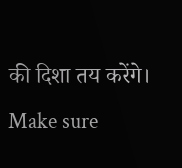की दिशा तय करेंगे।
Make sure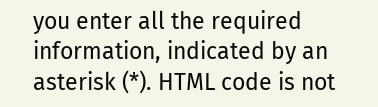you enter all the required information, indicated by an asterisk (*). HTML code is not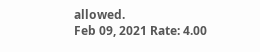allowed.
Feb 09, 2021 Rate: 4.00